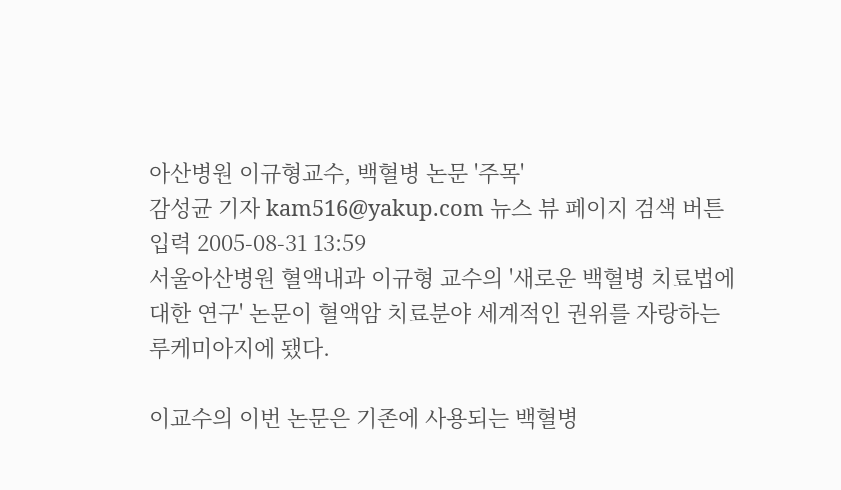아산병원 이규형교수, 백혈병 논문 '주목'
감성균 기자 kam516@yakup.com 뉴스 뷰 페이지 검색 버튼
입력 2005-08-31 13:59
서울아산병원 혈액내과 이규형 교수의 '새로운 백혈병 치료법에 대한 연구' 논문이 혈액암 치료분야 세계적인 권위를 자랑하는 루케미아지에 됐다.

이교수의 이번 논문은 기존에 사용되는 백혈병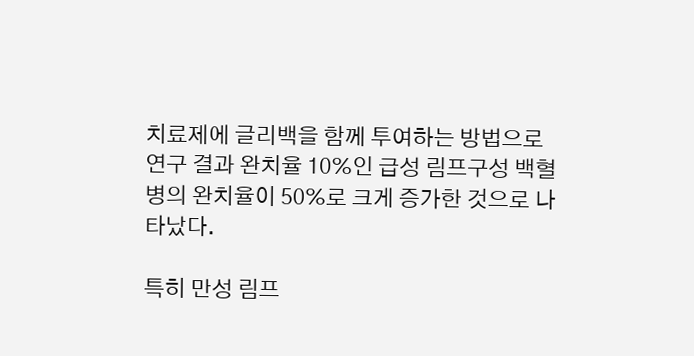치료제에 글리백을 함께 투여하는 방법으로 연구 결과 완치율 10%인 급성 림프구성 백혈병의 완치율이 50%로 크게 증가한 것으로 나타났다.

특히 만성 림프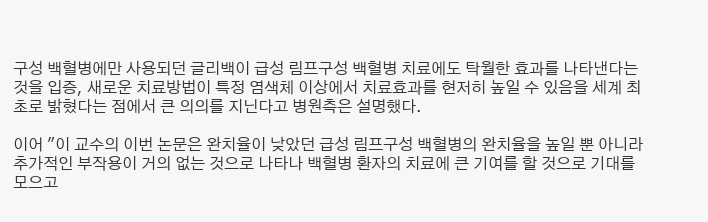구성 백혈병에만 사용되던 글리백이 급성 림프구성 백혈병 치료에도 탁월한 효과를 나타낸다는 것을 입증, 새로운 치료방법이 특정 염색체 이상에서 치료효과를 현저히 높일 수 있음을 세계 최초로 밝혔다는 점에서 큰 의의를 지닌다고 병원측은 설명했다.

이어 "이 교수의 이번 논문은 완치율이 낮았던 급성 림프구성 백혈병의 완치율을 높일 뿐 아니라 추가적인 부작용이 거의 없는 것으로 나타나 백혈병 환자의 치료에 큰 기여를 할 것으로 기대를 모으고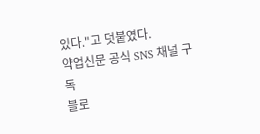있다."고 덧붙였다.
약업신문 공식 SNS 채널 구독
블로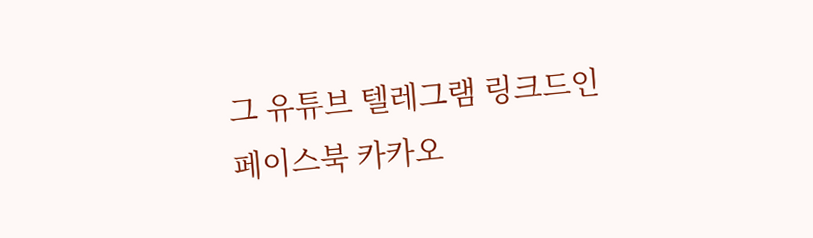그 유튜브 텔레그램 링크드인 페이스북 카카오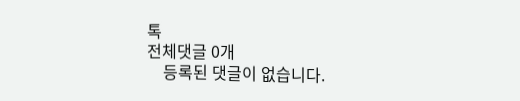톡
전체댓글 0개
    등록된 댓글이 없습니다.